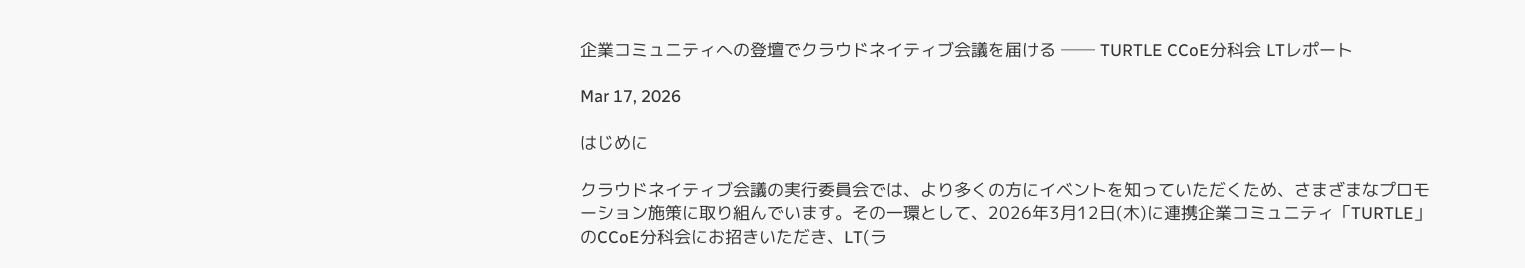企業コミュニティへの登壇でクラウドネイティブ会議を届ける ── TURTLE CCoE分科会 LTレポート

Mar 17, 2026

はじめに

クラウドネイティブ会議の実行委員会では、より多くの方にイベントを知っていただくため、さまざまなプロモーション施策に取り組んでいます。その一環として、2026年3月12日(木)に連携企業コミュニティ「TURTLE」のCCoE分科会にお招きいただき、LT(ラ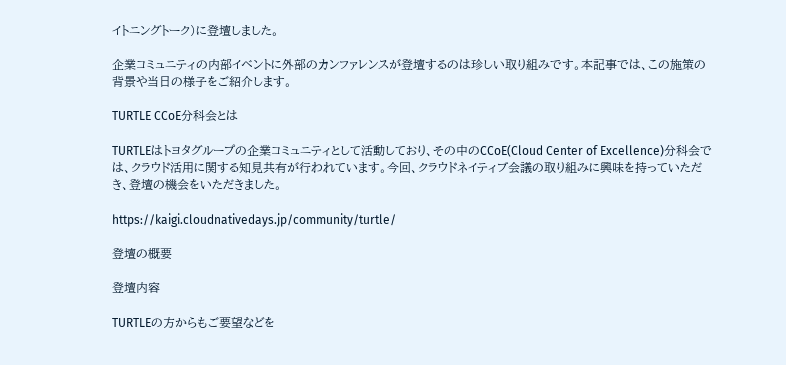イトニングトーク)に登壇しました。

企業コミュニティの内部イベントに外部のカンファレンスが登壇するのは珍しい取り組みです。本記事では、この施策の背景や当日の様子をご紹介します。

TURTLE CCoE分科会とは

TURTLEはトヨタグループの企業コミュニティとして活動しており、その中のCCoE(Cloud Center of Excellence)分科会では、クラウド活用に関する知見共有が行われています。今回、クラウドネイティブ会議の取り組みに興味を持っていただき、登壇の機会をいただきました。

https://kaigi.cloudnativedays.jp/community/turtle/

登壇の概要

登壇内容

TURTLEの方からもご要望などを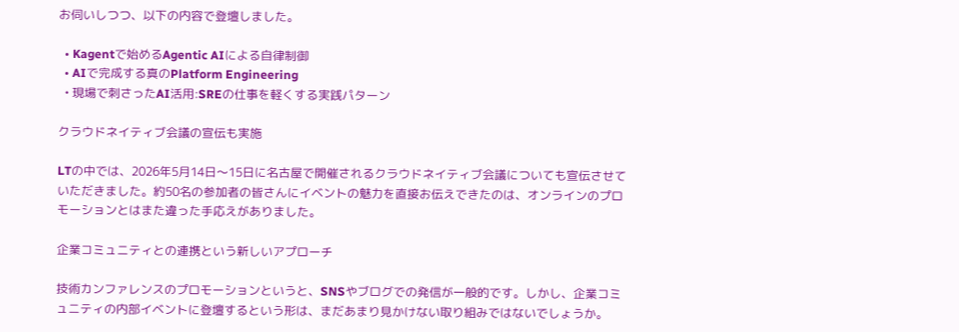お伺いしつつ、以下の内容で登壇しました。

  • Kagentで始めるAgentic AIによる自律制御
  • AIで完成する真のPlatform Engineering
  • 現場で刺さったAI活用:SREの仕事を軽くする実践パターン

クラウドネイティブ会議の宣伝も実施

LTの中では、2026年5月14日〜15日に名古屋で開催されるクラウドネイティブ会議についても宣伝させていただきました。約50名の参加者の皆さんにイベントの魅力を直接お伝えできたのは、オンラインのプロモーションとはまた違った手応えがありました。

企業コミュニティとの連携という新しいアプローチ

技術カンファレンスのプロモーションというと、SNSやブログでの発信が一般的です。しかし、企業コミュニティの内部イベントに登壇するという形は、まだあまり見かけない取り組みではないでしょうか。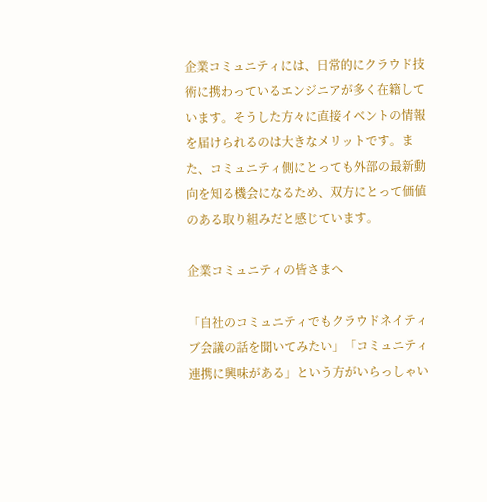企業コミュニティには、日常的にクラウド技術に携わっているエンジニアが多く在籍しています。そうした方々に直接イベントの情報を届けられるのは大きなメリットです。また、コミュニティ側にとっても外部の最新動向を知る機会になるため、双方にとって価値のある取り組みだと感じています。

企業コミュニティの皆さまへ

「自社のコミュニティでもクラウドネイティブ会議の話を聞いてみたい」「コミュニティ連携に興味がある」という方がいらっしゃい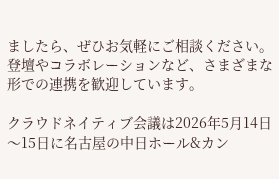ましたら、ぜひお気軽にご相談ください。登壇やコラボレーションなど、さまざまな形での連携を歓迎しています。

クラウドネイティブ会議は2026年5月14日〜15日に名古屋の中日ホール&カン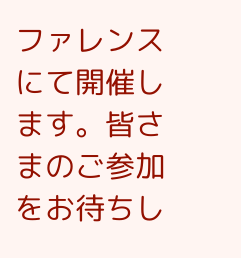ファレンスにて開催します。皆さまのご参加をお待ちし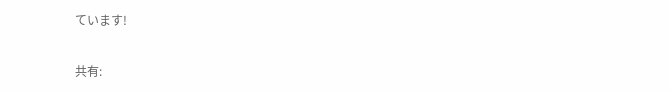ています!

共有: